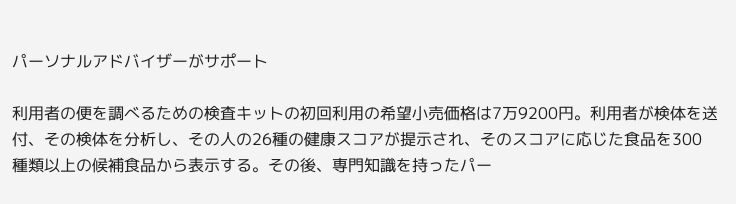パーソナルアドバイザーがサポート

利用者の便を調べるための検査キットの初回利用の希望小売価格は7万9200円。利用者が検体を送付、その検体を分析し、その人の26種の健康スコアが提示され、そのスコアに応じた食品を300 種類以上の候補食品から表示する。その後、専門知識を持ったパー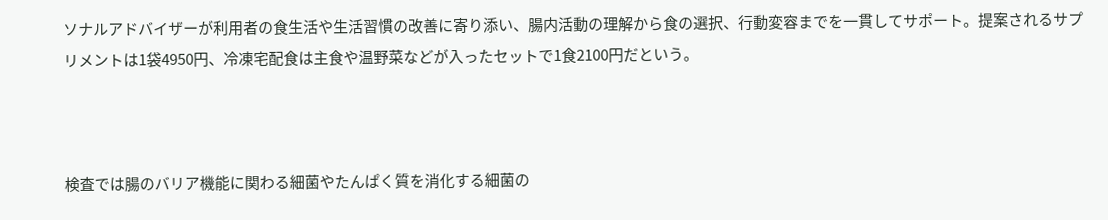ソナルアドバイザーが利⽤者の食⽣活や⽣活習慣の改善に寄り添い、腸内活動の理解から食の選択、⾏動変容までを一貫してサポート。提案されるサプリメントは1袋4950円、冷凍宅配食は主食や温野菜などが入ったセットで1食2100円だという。



検査では腸のバリア機能に関わる細菌やたんぱく質を消化する細菌の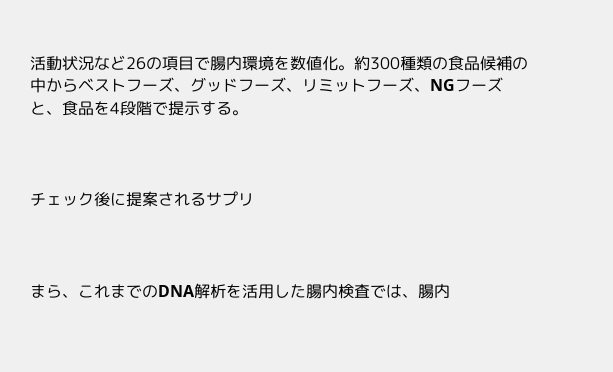活動状況など26の項目で腸内環境を数値化。約300種類の食品候補の中からベストフーズ、グッドフーズ、リミットフーズ、NGフーズと、食品を4段階で提示する。



チェック後に提案されるサプリ



まら、これまでのDNA解析を活用した腸内検査では、腸内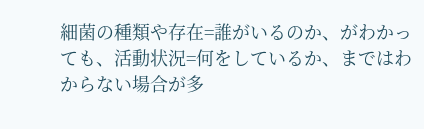細菌の種類や存在=誰がいるのか、がわかっても、活動状況=何をしているか、まではわからない場合が多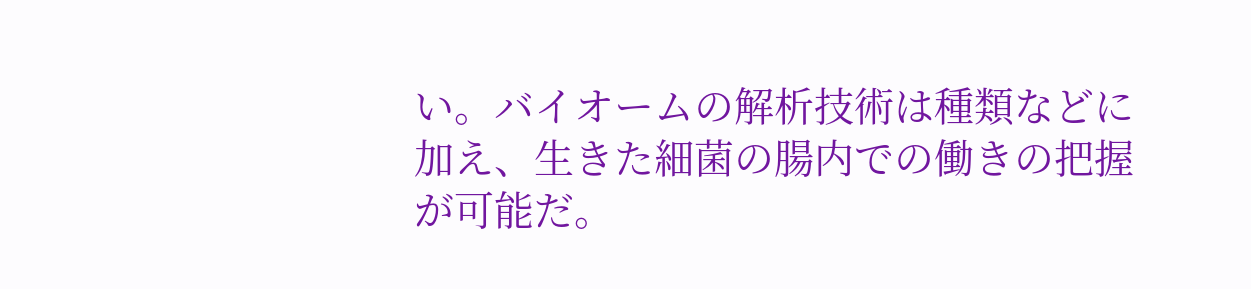い。バイオームの解析技術は種類などに加え、生きた細菌の腸内での働きの把握が可能だ。